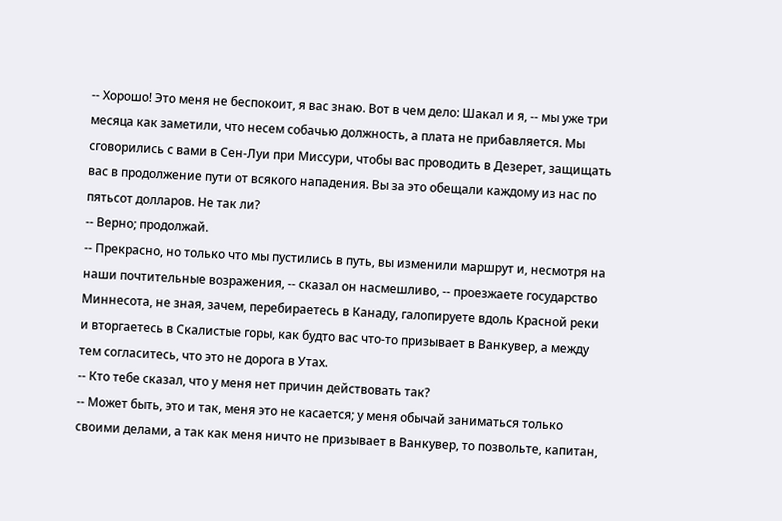-- Хорошо! Это меня не беспокоит, я вас знаю. Вот в чем дело: Шакал и я, -- мы уже три месяца как заметили, что несем собачью должность, а плата не прибавляется. Мы сговорились с вами в Сен-Луи при Миссури, чтобы вас проводить в Дезерет, защищать вас в продолжение пути от всякого нападения. Вы за это обещали каждому из нас по пятьсот долларов. Не так ли?
-- Верно; продолжай.
-- Прекрасно, но только что мы пустились в путь, вы изменили маршрут и, несмотря на наши почтительные возражения, -- сказал он насмешливо, -- проезжаете государство Миннесота, не зная, зачем, перебираетесь в Канаду, галопируете вдоль Красной реки и вторгаетесь в Скалистые горы, как будто вас что-то призывает в Ванкувер, а между тем согласитесь, что это не дорога в Утах.
-- Кто тебе сказал, что у меня нет причин действовать так?
-- Может быть, это и так, меня это не касается; у меня обычай заниматься только своими делами, а так как меня ничто не призывает в Ванкувер, то позвольте, капитан,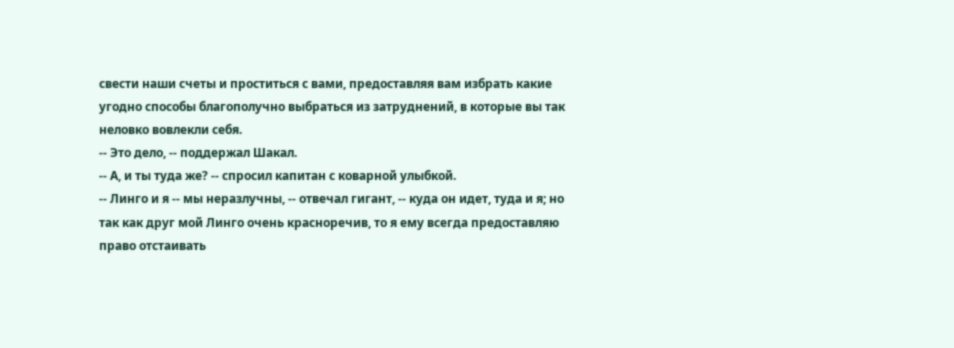свести наши счеты и проститься с вами, предоставляя вам избрать какие угодно способы благополучно выбраться из затруднений, в которые вы так неловко вовлекли себя.
-- Это дело, -- поддержал Шакал.
-- А, и ты туда же? -- спросил капитан с коварной улыбкой.
-- Линго и я -- мы неразлучны, -- отвечал гигант, -- куда он идет, туда и я; но так как друг мой Линго очень красноречив, то я ему всегда предоставляю право отстаивать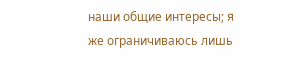наши общие интересы; я же ограничиваюсь лишь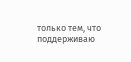только тем, что поддерживаю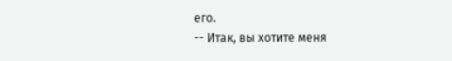его.
-- Итак, вы хотите меня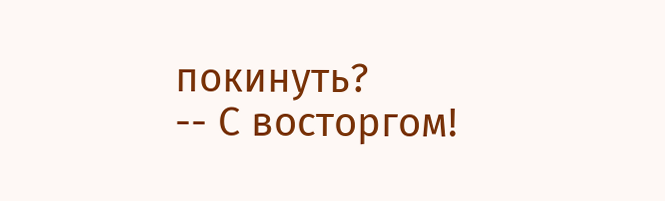покинуть?
-- С восторгом!